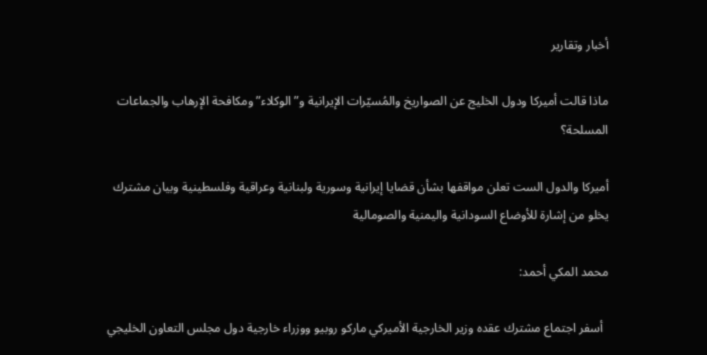أخبار وتقارير

ماذا قالت أميركا ودول الخليج عن الصواريخ والمُسيّرات الإيرانية و” الوكلاء” ومكافحة الإرهاب والجماعات المسلحة؟

أميركا والدول الست تعلن مواقفها بشأن قضايا إيرانية وسورية ولبنانية وعراقية وفلسطينية وبيان مشترك يخلو من إشارة للأوضاع السودانية واليمنية والصومالية

محمد المكي أحمد:

  أسفر اجتماع مشترك عقده وزير الخارجية الأميركي ماركو روبيو ووزراء خارجية دول مجلس التعاون الخليجي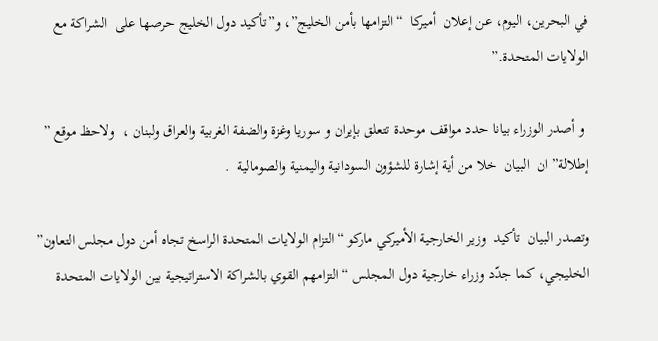في البحرين، اليوم، عن إعلان  أميركا  “التزامها بأمن الخليج”، و”تأكيد دول الخليج حرصها على  الشراكة مع الولايات المتحدة.”

 و أصدر الوزراء بيانا حدد مواقف موحدة تتعلق بإيران و سوريا وغزة والضفة الغربية والعراق ولبنان ،  ولاحظ موقع ” إطلالة” ان  البيان  خلا من أية إشارة للشؤون السودانية واليمنية والصومالية  .

وتصدر البيان  تأكيد  وزير الخارجية الأميركي ماركو “التزام الولايات المتحدة الراسخ تجاه أمن دول مجلس التعاون” الخليجي، كما جدّد وزراء خارجية دول المجلس “التزامهم القوي بالشراكة الاستراتيجية بين الولايات المتحدة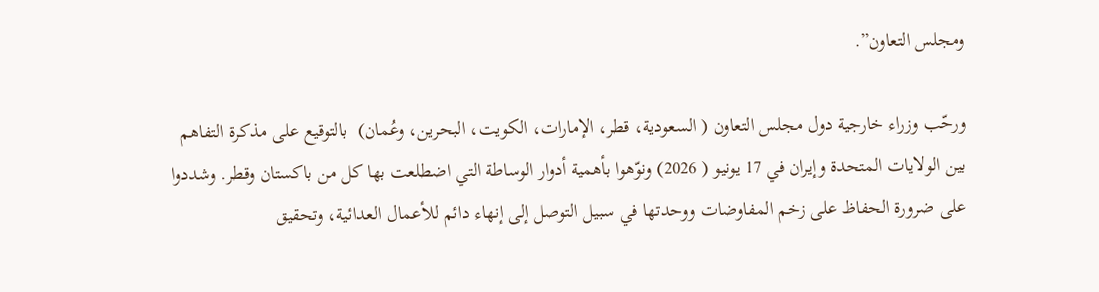ومجلس التعاون”.

ورحّب وزراء خارجية دول مجلس التعاون ( السعودية، قطر، الإمارات، الكويت، البحرين، وعُمان)  بالتوقيع على مذكرة التفاهم بين الولايات المتحدة وإيران في 17 يونيو ( 2026) ونوّهوا بأهمية أدوار الوساطة التي اضطلعت بها كل من باكستان وقطر. وشددوا على ضرورة الحفاظ على زخم المفاوضات ووحدتها في سبيل التوصل إلى إنهاء دائم للأعمال العدائية، وتحقيق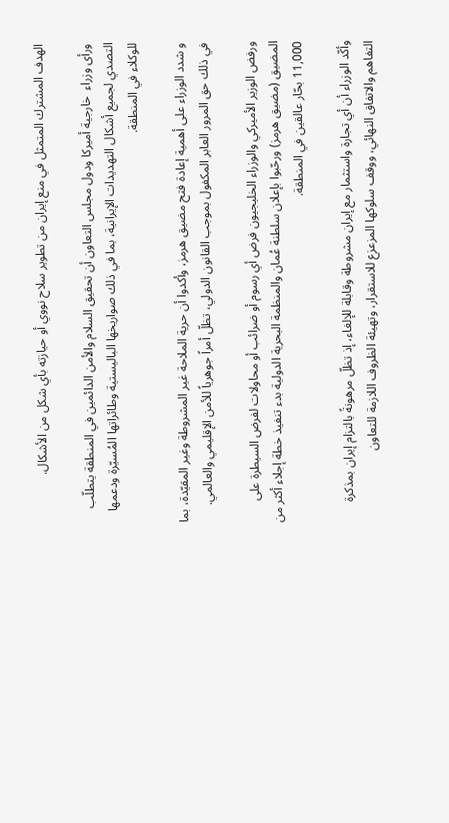الهدف المشترك المتمثل في منع إيران من تطوير سلاح نووي أو حيازته بأي شكل من الأشكال.

ورأى وزراء  خارجية أميركا ودول مجلس التعاون أن تحقيق السلام والأمن الدائمين في المنطقة يتطلّب التصدي لجميع أشكال التهديدات الإيرانية، بما في ذلك صواريخها الباليستية وطائراتها المُسيّرة ودعمها للوكلاء في المنطقة.

و شدد الوزراء على أهمية إعادة فتح مضيق هرمز، وأكدوا أن حرية الملاحة غير المشروطة وغير المقيّدة، بما في ذلك حق المرور العابر المكفول بموجب القانون الدولي، تظلّ أمراً جوهرياً للأمن الإقليمي والعالمي.

ورفض الوزير الأميركي والوزراء الخليجيون فرض أي رسوم أو ضرائب أو محاولات لفرض السيطرة على المضيق (مضيق هرمز) ورحّبوا بإعلان سلطنة عُمان والمنظمة البحرية الدولية بدء تنفيذ خطة إجلاء أكثر من 11,000 بحّار عالقين في المنطقة.

وأكّد الوزراء أن أي تجارة واستثمار مع إيران مشروطة وقابلة للإلغاء، إذ تظلّ مرهونةً بالتزام إيران بمذكرة التفاهم والاتفاق النهائي، ووقف سلوكها المزعزع للاستقرار، وتهيئة الظروف اللازمة للتعاون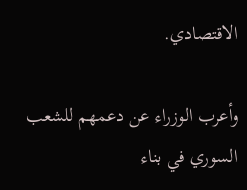الاقتصادي.

وأعرب الوزراء عن دعمهم للشعب السوري في بناء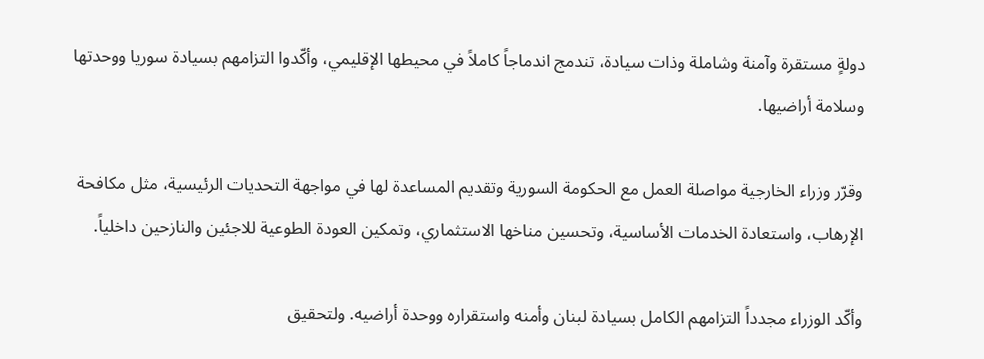دولةٍ مستقرة وآمنة وشاملة وذات سيادة، تندمج اندماجاً كاملاً في محيطها الإقليمي، وأكّدوا التزامهم بسيادة سوريا ووحدتها وسلامة أراضيها.

وقرّر وزراء الخارجية مواصلة العمل مع الحكومة السورية وتقديم المساعدة لها في مواجهة التحديات الرئيسية، مثل مكافحة الإرهاب، واستعادة الخدمات الأساسية، وتحسين مناخها الاستثماري، وتمكين العودة الطوعية للاجئين والنازحين داخلياً.

وأكّد الوزراء مجدداً التزامهم الكامل بسيادة لبنان وأمنه واستقراره ووحدة أراضيه. ولتحقيق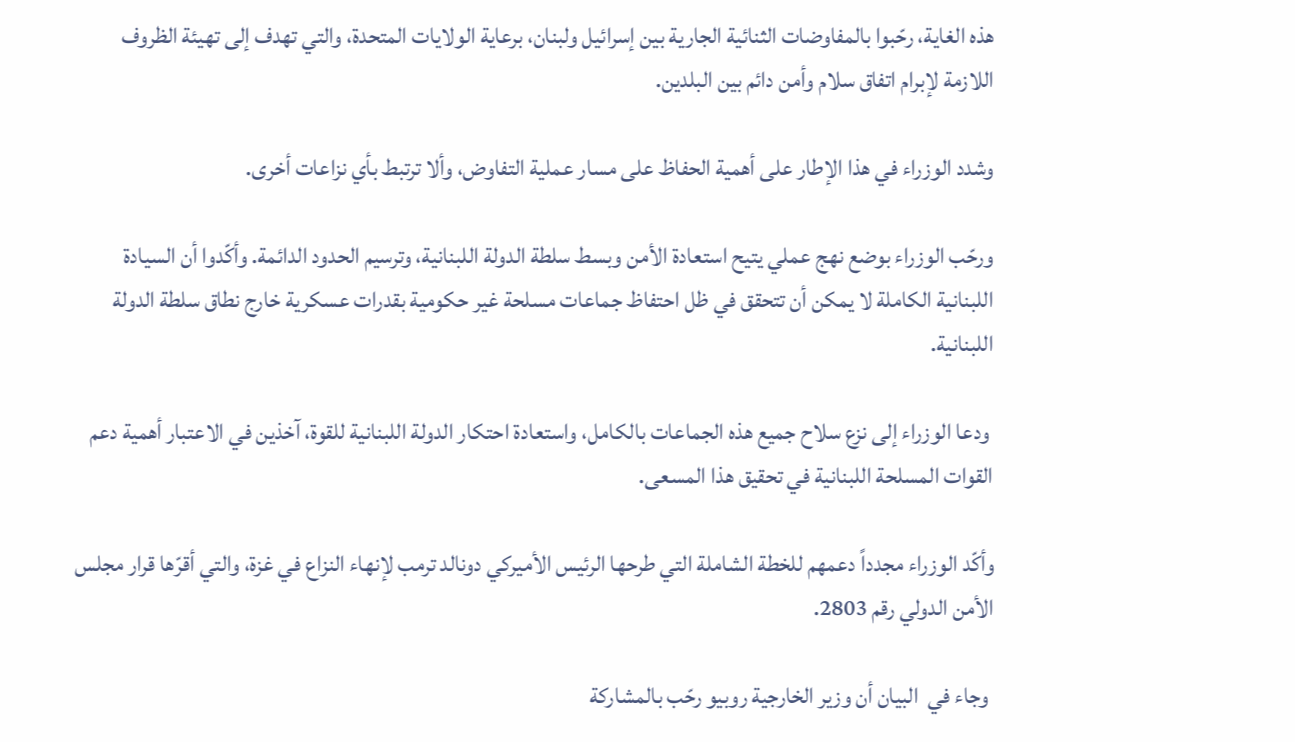هذه الغاية، رحّبوا بالمفاوضات الثنائية الجارية بين إسرائيل ولبنان، برعاية الولايات المتحدة، والتي تهدف إلى تهيئة الظروف اللازمة لإبرام اتفاق سلام وأمن دائم بين البلدين.

وشدد الوزراء في هذا الإطار على أهمية الحفاظ على مسار عملية التفاوض، وألا ترتبط بأي نزاعات أخرى.

ورحّب الوزراء بوضع نهج عملي يتيح استعادة الأمن وبسط سلطة الدولة اللبنانية، وترسيم الحدود الدائمة. وأكّدوا أن السيادة اللبنانية الكاملة لا يمكن أن تتحقق في ظل احتفاظ جماعات مسلحة غير حكومية بقدرات عسكرية خارج نطاق سلطة الدولة اللبنانية.

 ودعا الوزراء إلى نزع سلاح جميع هذه الجماعات بالكامل، واستعادة احتكار الدولة اللبنانية للقوة، آخذين في الاعتبار أهمية دعم القوات المسلحة اللبنانية في تحقيق هذا المسعى.

وأكّد الوزراء مجدداً دعمهم للخطة الشاملة التي طرحها الرئيس الأميركي دونالد ترمب لإنهاء النزاع في غزة، والتي أقرّها قرار مجلس الأمن الدولي رقم 2803.

 وجاء في  البيان أن وزير الخارجية روبيو رحّب بالمشاركة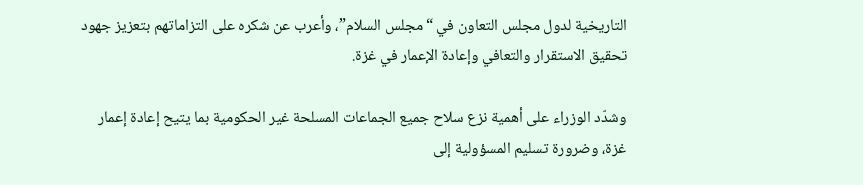التاريخية لدول مجلس التعاون في “مجلس السلام”، وأعرب عن شكره على التزاماتهم بتعزيز جهود تحقيق الاستقرار والتعافي وإعادة الإعمار في غزة.

وشدّد الوزراء على أهمية نزع سلاح جميع الجماعات المسلحة غير الحكومية بما يتيح إعادة إعمار غزة، وضرورة تسليم المسؤولية إلى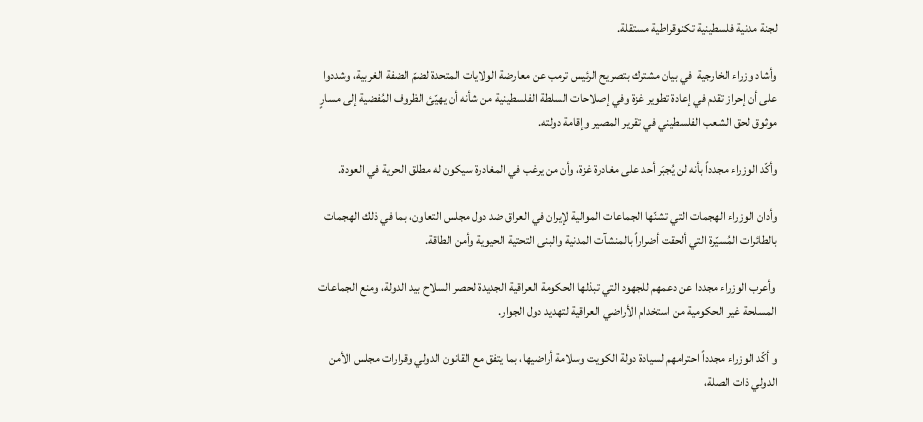لجنة مدنية فلسطينية تكنوقراطية مستقلة.

وأشاد وزراء الخارجية  في بيان مشترك بتصريح الرئيس ترمب عن معارضة الولايات المتحدة لضمّ الضفة الغربية، وشددوا على أن إحراز تقدم في إعادة تطوير غزة وفي إصلاحات السلطة الفلسطينية من شأنه أن يهيّئ الظروف المُفضية إلى مسارٍ موثوق لحق الشعب الفلسطيني في تقرير المصير وإقامة دولته.

وأكّد الوزراء مجدداً بأنه لن يُجبَر أحد على مغادرة غزة، وأن من يرغب في المغادرة سيكون له مطلق الحرية في العودة.

وأدان الوزراء الهجمات التي تشنّها الجماعات الموالية لإيران في العراق ضد دول مجلس التعاون، بما في ذلك الهجمات بالطائرات المُسيّرة التي ألحقت أضراراً بالمنشآت المدنية والبنى التحتية الحيوية وأمن الطاقة.

 وأعرب الوزراء مجددا عن دعمهم للجهود التي تبذلها الحكومة العراقية الجديدة لحصر السلاح بيد الدولة، ومنع الجماعات المسلحة غير الحكومية من استخدام الأراضي العراقية لتهديد دول الجوار.

و أكّد الوزراء مجدداً احترامهم لسيادة دولة الكويت وسلامة أراضيها، بما يتفق مع القانون الدولي وقرارات مجلس الأمن الدولي ذات الصلة،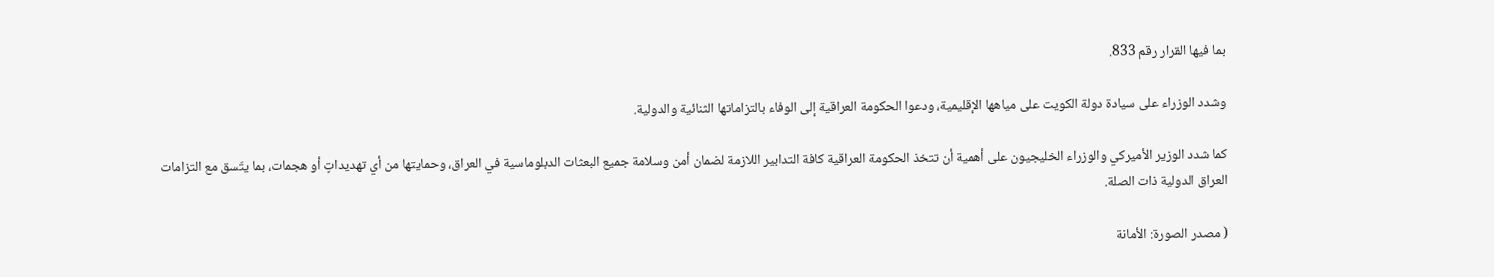بما فيها القرار رقم 833.

وشدد الوزراء على سيادة دولة الكويت على مياهها الإقليمية، ودعوا الحكومة العراقية إلى الوفاء بالتزاماتها الثنائية والدولية.

كما شدد الوزير الأميركي والوزراء الخليجيون على أهمية أن تتخذ الحكومة العراقية كافة التدابير اللازمة لضمان أمن وسلامة جميع البعثات الدبلوماسية في العراق، وحمايتها من أي تهديداتٍ أو هجمات، بما يتّسق مع التزامات العراق الدولية ذات الصلة.

( مصدر الصورة: الأمانة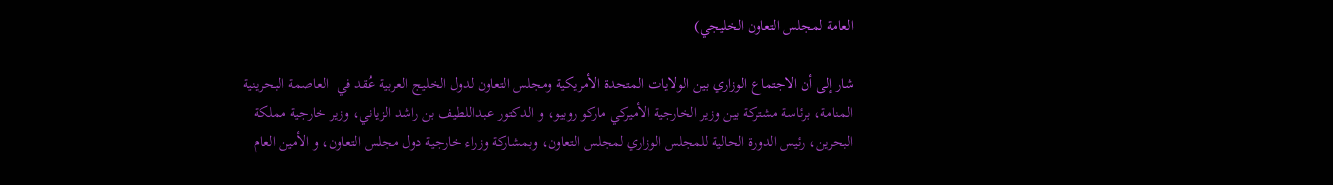العامة لمجلس التعاون الخليجي)

شار إلى أن الاجتماع الوزاري بين الولايات المتحدة الأمريكية ومجلس التعاون لدول الخليج العربية عُقد في  العاصمة البحرينية المنامة، برئاسة مشتركة بين وزير الخارجية الأميركي ماركو روبيو، و الدكتور عبداللطيف بن راشد الزياني، وزير خارجية مملكة البحرين، رئيس الدورة الحالية للمجلس الوزاري لمجلس التعاون، وبمشاركة وزراء خارجية دول مجلس التعاون، و الأمين العام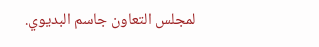لمجلس التعاون جاسم البديوي.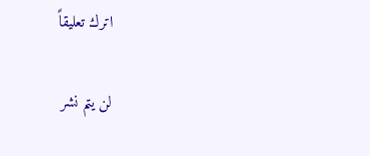اترك تعليقاً

لن يتم نشر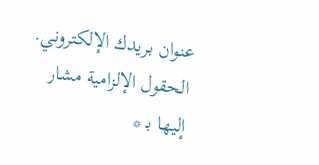عنوان بريدك الإلكتروني. الحقول الإلزامية مشار إليها بـ *